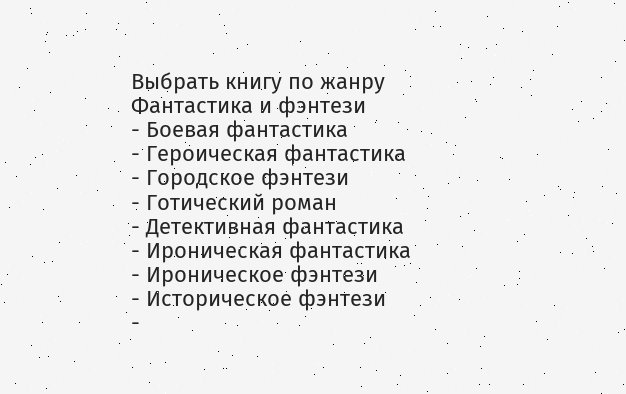Выбрать книгу по жанру
Фантастика и фэнтези
- Боевая фантастика
- Героическая фантастика
- Городское фэнтези
- Готический роман
- Детективная фантастика
- Ироническая фантастика
- Ироническое фэнтези
- Историческое фэнтези
-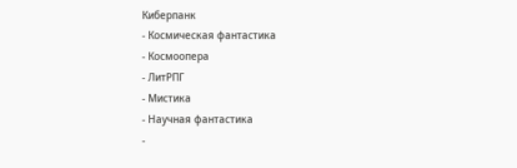Киберпанк
- Космическая фантастика
- Космоопера
- ЛитРПГ
- Мистика
- Научная фантастика
-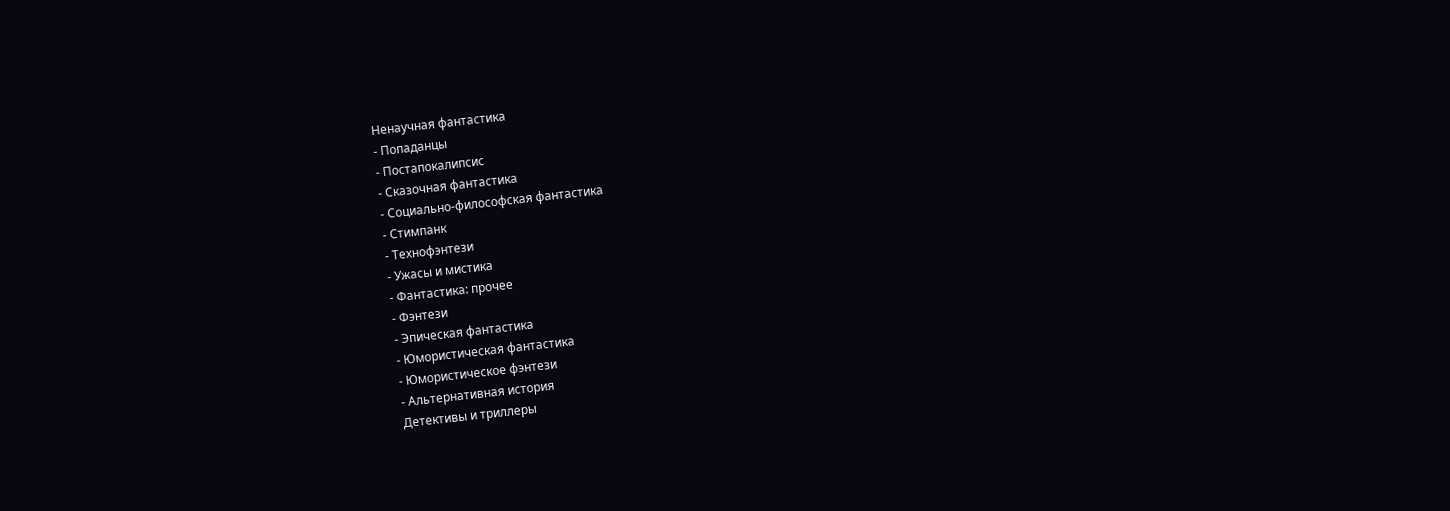Ненаучная фантастика
- Попаданцы
- Постапокалипсис
- Сказочная фантастика
- Социально-философская фантастика
- Стимпанк
- Технофэнтези
- Ужасы и мистика
- Фантастика: прочее
- Фэнтези
- Эпическая фантастика
- Юмористическая фантастика
- Юмористическое фэнтези
- Альтернативная история
Детективы и триллеры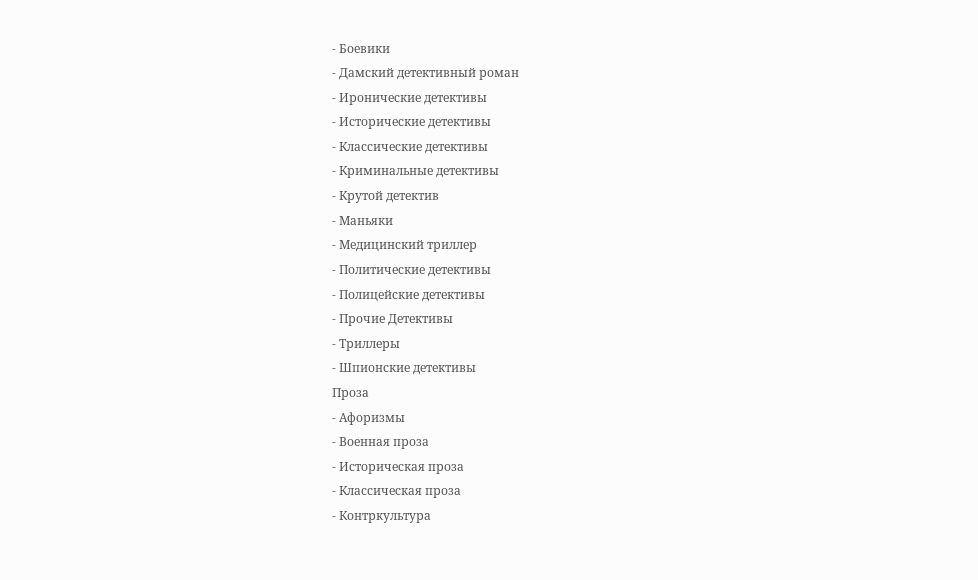- Боевики
- Дамский детективный роман
- Иронические детективы
- Исторические детективы
- Классические детективы
- Криминальные детективы
- Крутой детектив
- Маньяки
- Медицинский триллер
- Политические детективы
- Полицейские детективы
- Прочие Детективы
- Триллеры
- Шпионские детективы
Проза
- Афоризмы
- Военная проза
- Историческая проза
- Классическая проза
- Контркультура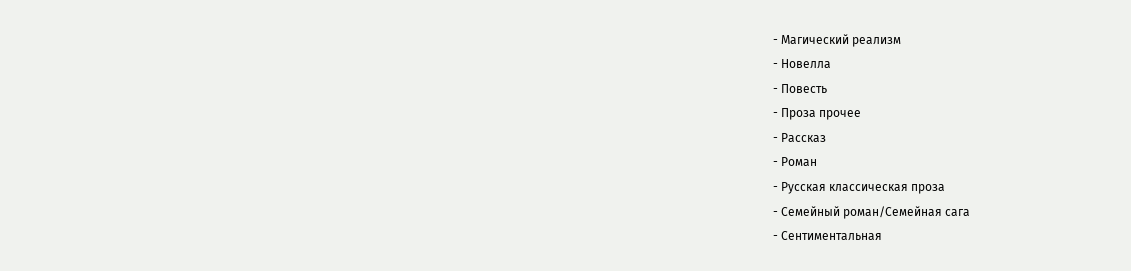- Магический реализм
- Новелла
- Повесть
- Проза прочее
- Рассказ
- Роман
- Русская классическая проза
- Семейный роман/Семейная сага
- Сентиментальная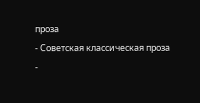проза
- Советская классическая проза
-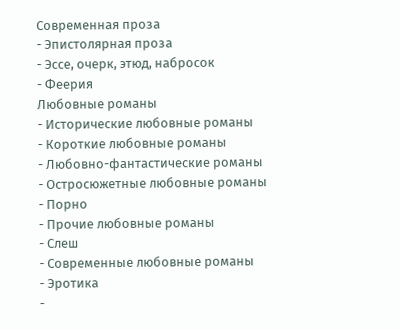Современная проза
- Эпистолярная проза
- Эссе, очерк, этюд, набросок
- Феерия
Любовные романы
- Исторические любовные романы
- Короткие любовные романы
- Любовно-фантастические романы
- Остросюжетные любовные романы
- Порно
- Прочие любовные романы
- Слеш
- Современные любовные романы
- Эротика
-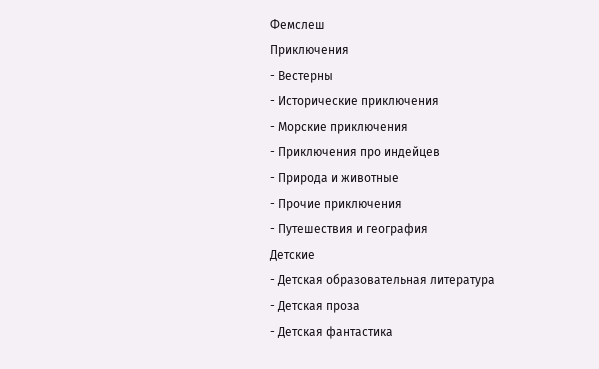Фемслеш
Приключения
- Вестерны
- Исторические приключения
- Морские приключения
- Приключения про индейцев
- Природа и животные
- Прочие приключения
- Путешествия и география
Детские
- Детская образовательная литература
- Детская проза
- Детская фантастика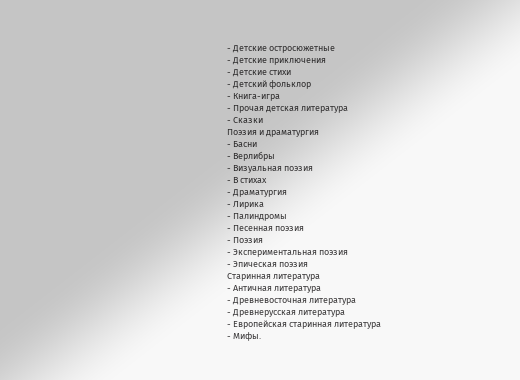- Детские остросюжетные
- Детские приключения
- Детские стихи
- Детский фольклор
- Книга-игра
- Прочая детская литература
- Сказки
Поэзия и драматургия
- Басни
- Верлибры
- Визуальная поэзия
- В стихах
- Драматургия
- Лирика
- Палиндромы
- Песенная поэзия
- Поэзия
- Экспериментальная поэзия
- Эпическая поэзия
Старинная литература
- Античная литература
- Древневосточная литература
- Древнерусская литература
- Европейская старинная литература
- Мифы.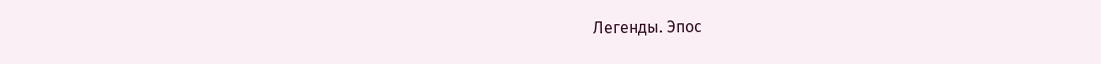Легенды. Эпос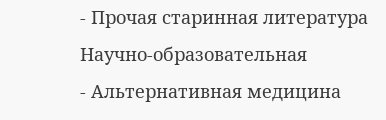- Прочая старинная литература
Научно-образовательная
- Альтернативная медицина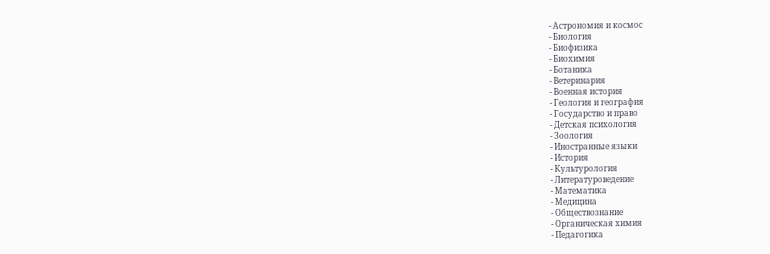- Астрономия и космос
- Биология
- Биофизика
- Биохимия
- Ботаника
- Ветеринария
- Военная история
- Геология и география
- Государство и право
- Детская психология
- Зоология
- Иностранные языки
- История
- Культурология
- Литературоведение
- Математика
- Медицина
- Обществознание
- Органическая химия
- Педагогика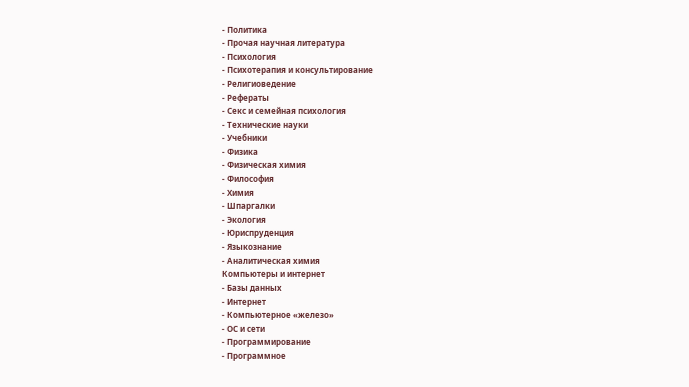- Политика
- Прочая научная литература
- Психология
- Психотерапия и консультирование
- Религиоведение
- Рефераты
- Секс и семейная психология
- Технические науки
- Учебники
- Физика
- Физическая химия
- Философия
- Химия
- Шпаргалки
- Экология
- Юриспруденция
- Языкознание
- Аналитическая химия
Компьютеры и интернет
- Базы данных
- Интернет
- Компьютерное «железо»
- ОС и сети
- Программирование
- Программное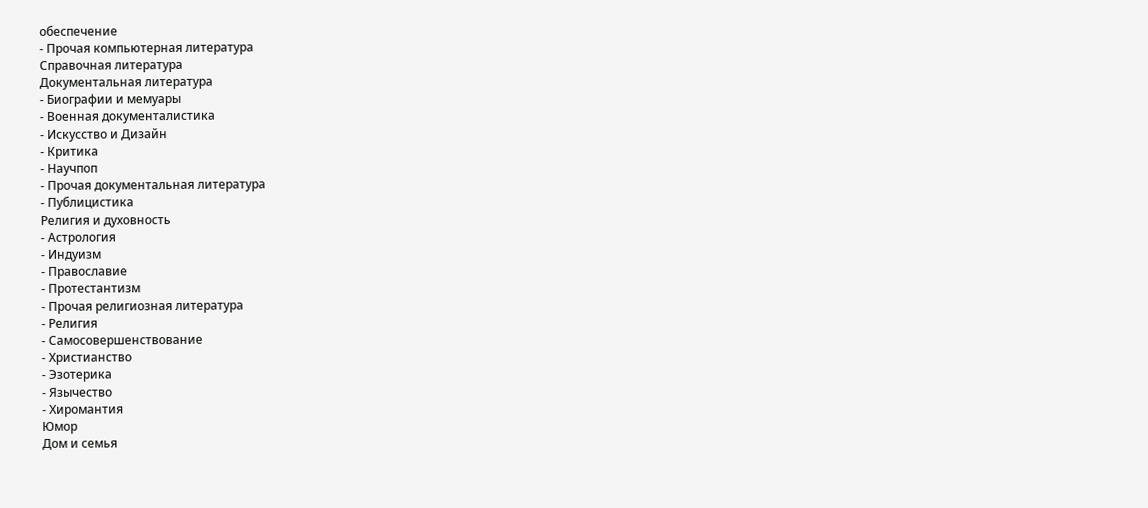обеспечение
- Прочая компьютерная литература
Справочная литература
Документальная литература
- Биографии и мемуары
- Военная документалистика
- Искусство и Дизайн
- Критика
- Научпоп
- Прочая документальная литература
- Публицистика
Религия и духовность
- Астрология
- Индуизм
- Православие
- Протестантизм
- Прочая религиозная литература
- Религия
- Самосовершенствование
- Христианство
- Эзотерика
- Язычество
- Хиромантия
Юмор
Дом и семья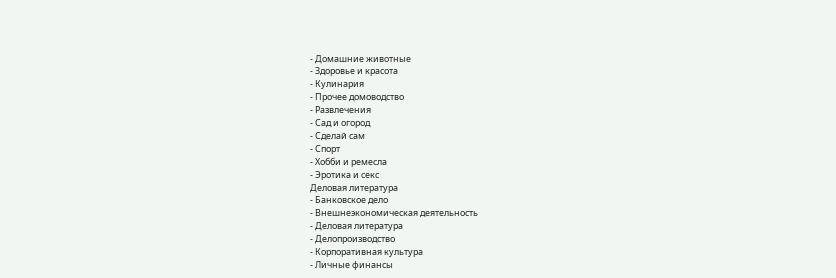- Домашние животные
- Здоровье и красота
- Кулинария
- Прочее домоводство
- Развлечения
- Сад и огород
- Сделай сам
- Спорт
- Хобби и ремесла
- Эротика и секс
Деловая литература
- Банковское дело
- Внешнеэкономическая деятельность
- Деловая литература
- Делопроизводство
- Корпоративная культура
- Личные финансы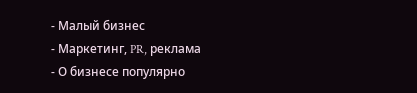- Малый бизнес
- Маркетинг, PR, реклама
- О бизнесе популярно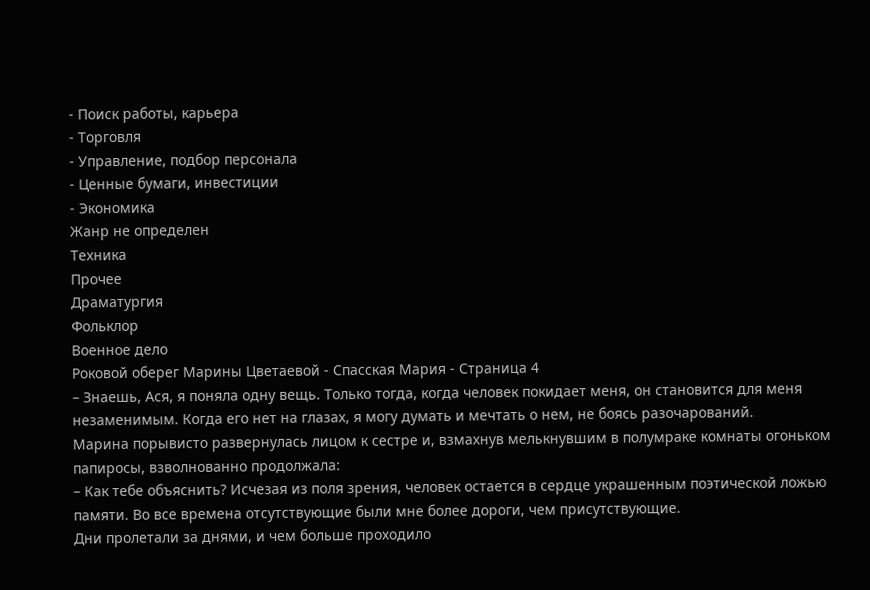- Поиск работы, карьера
- Торговля
- Управление, подбор персонала
- Ценные бумаги, инвестиции
- Экономика
Жанр не определен
Техника
Прочее
Драматургия
Фольклор
Военное дело
Роковой оберег Марины Цветаевой - Спасская Мария - Страница 4
– Знаешь, Ася, я поняла одну вещь. Только тогда, когда человек покидает меня, он становится для меня незаменимым. Когда его нет на глазах, я могу думать и мечтать о нем, не боясь разочарований.
Марина порывисто развернулась лицом к сестре и, взмахнув мелькнувшим в полумраке комнаты огоньком папиросы, взволнованно продолжала:
– Как тебе объяснить? Исчезая из поля зрения, человек остается в сердце украшенным поэтической ложью памяти. Во все времена отсутствующие были мне более дороги, чем присутствующие.
Дни пролетали за днями, и чем больше проходило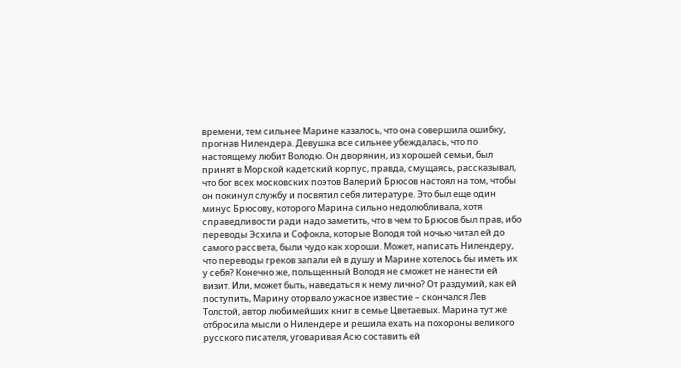времени, тем сильнее Марине казалось, что она совершила ошибку, прогнав Нилендера. Девушка все сильнее убеждалась, что по настоящему любит Володю. Он дворянин, из хорошей семьи, был принят в Морской кадетский корпус, правда, смущаясь, рассказывал, что бог всех московских поэтов Валерий Брюсов настоял на том, чтобы он покинул службу и посвятил себя литературе. Это был еще один минус Брюсову, которого Марина сильно недолюбливала, хотя справедливости ради надо заметить, что в чем то Брюсов был прав, ибо переводы Эсхила и Софокла, которые Володя той ночью читал ей до самого рассвета, были чудо как хороши. Может, написать Нилендеру, что переводы греков запали ей в душу и Марине хотелось бы иметь их у себя? Конечно же, польщенный Володя не сможет не нанести ей визит. Или, может быть, наведаться к нему лично? От раздумий, как ей поступить, Марину оторвало ужасное известие – скончался Лев Толстой, автор любимейших книг в семье Цветаевых. Марина тут же отбросила мысли о Нилендере и решила ехать на похороны великого русского писателя, уговаривая Асю составить ей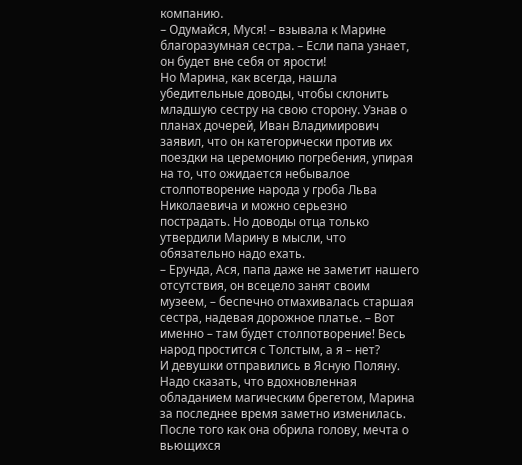компанию.
– Одумайся, Муся! – взывала к Марине благоразумная сестра. – Если папа узнает, он будет вне себя от ярости!
Но Марина, как всегда, нашла убедительные доводы, чтобы склонить младшую сестру на свою сторону. Узнав о планах дочерей, Иван Владимирович заявил, что он категорически против их поездки на церемонию погребения, упирая на то, что ожидается небывалое столпотворение народа у гроба Льва Николаевича и можно серьезно пострадать. Но доводы отца только утвердили Марину в мысли, что обязательно надо ехать.
– Ерунда, Ася, папа даже не заметит нашего отсутствия, он всецело занят своим музеем, – беспечно отмахивалась старшая сестра, надевая дорожное платье. – Вот именно – там будет столпотворение! Весь народ простится с Толстым, а я – нет?
И девушки отправились в Ясную Поляну. Надо сказать, что вдохновленная обладанием магическим брегетом, Марина за последнее время заметно изменилась. После того как она обрила голову, мечта о вьющихся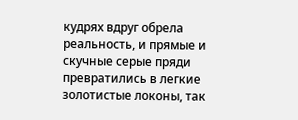кудрях вдруг обрела реальность, и прямые и скучные серые пряди превратились в легкие золотистые локоны, так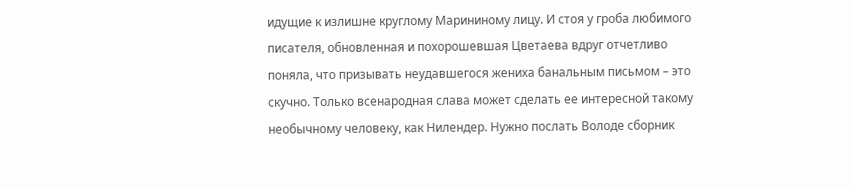идущие к излишне круглому Марининому лицу. И стоя у гроба любимого писателя, обновленная и похорошевшая Цветаева вдруг отчетливо поняла, что призывать неудавшегося жениха банальным письмом – это скучно. Только всенародная слава может сделать ее интересной такому необычному человеку, как Нилендер. Нужно послать Володе сборник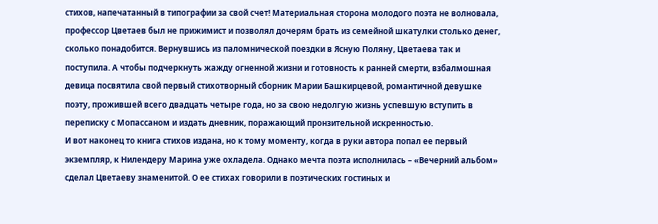стихов, напечатанный в типографии за свой счет! Материальная сторона молодого поэта не волновала, профессор Цветаев был не прижимист и позволял дочерям брать из семейной шкатулки столько денег, сколько понадобится. Вернувшись из паломнической поездки в Ясную Поляну, Цветаева так и поступила. А чтобы подчеркнуть жажду огненной жизни и готовность к ранней смерти, взбалмошная девица посвятила свой первый стихотворный сборник Марии Башкирцевой, романтичной девушке поэту, прожившей всего двадцать четыре года, но за свою недолгую жизнь успевшую вступить в переписку с Мопассаном и издать дневник, поражающий пронзительной искренностью.
И вот наконец то книга стихов издана, но к тому моменту, когда в руки автора попал ее первый экземпляр, к Нилендеру Марина уже охладела. Однако мечта поэта исполнилась – «Вечерний альбом» сделал Цветаеву знаменитой. О ее стихах говорили в поэтических гостиных и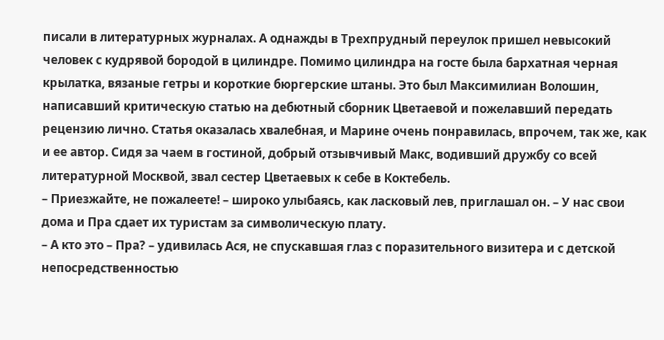писали в литературных журналах. А однажды в Трехпрудный переулок пришел невысокий человек с кудрявой бородой в цилиндре. Помимо цилиндра на госте была бархатная черная крылатка, вязаные гетры и короткие бюргерские штаны. Это был Максимилиан Волошин, написавший критическую статью на дебютный сборник Цветаевой и пожелавший передать рецензию лично. Статья оказалась хвалебная, и Марине очень понравилась, впрочем, так же, как и ее автор. Сидя за чаем в гостиной, добрый отзывчивый Макс, водивший дружбу со всей литературной Москвой, звал сестер Цветаевых к себе в Коктебель.
– Приезжайте, не пожалеете! – широко улыбаясь, как ласковый лев, приглашал он. – У нас свои дома и Пра сдает их туристам за символическую плату.
– А кто это – Пра? – удивилась Ася, не спускавшая глаз с поразительного визитера и с детской непосредственностью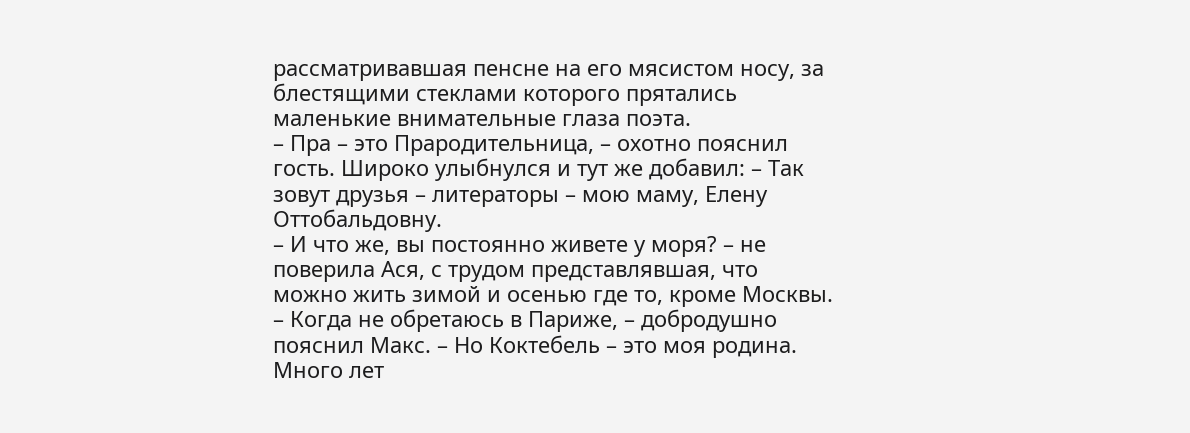рассматривавшая пенсне на его мясистом носу, за блестящими стеклами которого прятались маленькие внимательные глаза поэта.
– Пра – это Прародительница, – охотно пояснил гость. Широко улыбнулся и тут же добавил: – Так зовут друзья – литераторы – мою маму, Елену Оттобальдовну.
– И что же, вы постоянно живете у моря? – не поверила Ася, с трудом представлявшая, что можно жить зимой и осенью где то, кроме Москвы.
– Когда не обретаюсь в Париже, – добродушно пояснил Макс. – Но Коктебель – это моя родина. Много лет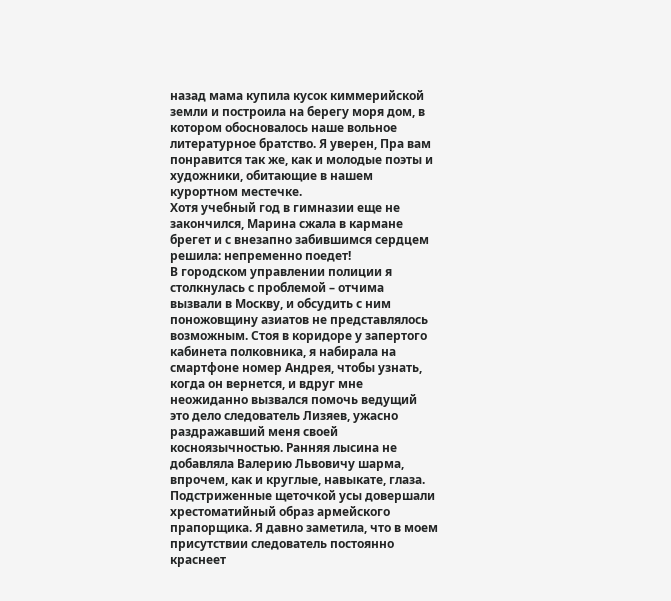назад мама купила кусок киммерийской земли и построила на берегу моря дом, в котором обосновалось наше вольное литературное братство. Я уверен, Пра вам понравится так же, как и молодые поэты и художники, обитающие в нашем курортном местечке.
Хотя учебный год в гимназии еще не закончился, Марина сжала в кармане брегет и с внезапно забившимся сердцем решила: непременно поедет!
В городском управлении полиции я столкнулась с проблемой – отчима вызвали в Москву, и обсудить с ним поножовщину азиатов не представлялось возможным. Стоя в коридоре у запертого кабинета полковника, я набирала на смартфоне номер Андрея, чтобы узнать, когда он вернется, и вдруг мне неожиданно вызвался помочь ведущий это дело следователь Лизяев, ужасно раздражавший меня своей косноязычностью. Ранняя лысина не добавляла Валерию Львовичу шарма, впрочем, как и круглые, навыкате, глаза. Подстриженные щеточкой усы довершали хрестоматийный образ армейского прапорщика. Я давно заметила, что в моем присутствии следователь постоянно краснеет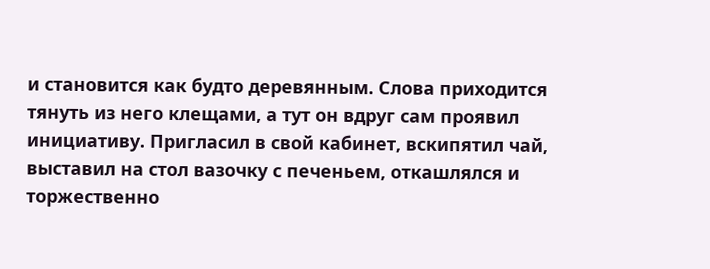и становится как будто деревянным. Слова приходится тянуть из него клещами, а тут он вдруг сам проявил инициативу. Пригласил в свой кабинет, вскипятил чай, выставил на стол вазочку с печеньем, откашлялся и торжественно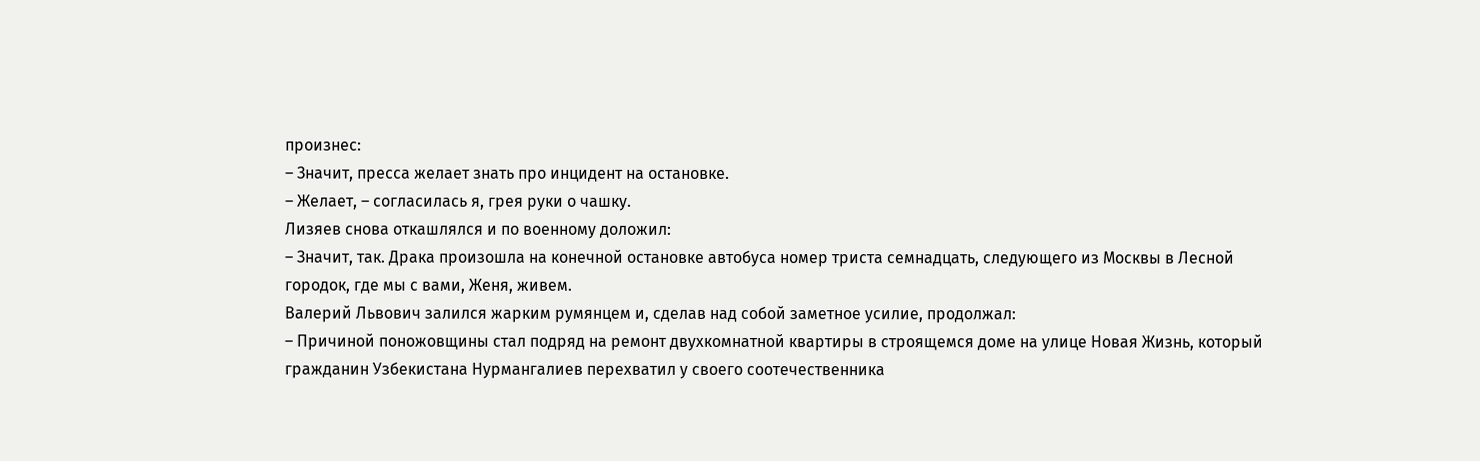произнес:
– Значит, пресса желает знать про инцидент на остановке.
– Желает, – согласилась я, грея руки о чашку.
Лизяев снова откашлялся и по военному доложил:
– Значит, так. Драка произошла на конечной остановке автобуса номер триста семнадцать, следующего из Москвы в Лесной городок, где мы с вами, Женя, живем.
Валерий Львович залился жарким румянцем и, сделав над собой заметное усилие, продолжал:
– Причиной поножовщины стал подряд на ремонт двухкомнатной квартиры в строящемся доме на улице Новая Жизнь, который гражданин Узбекистана Нурмангалиев перехватил у своего соотечественника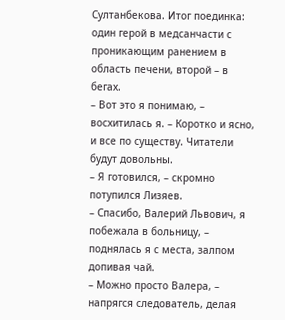Султанбекова. Итог поединка: один герой в медсанчасти с проникающим ранением в область печени, второй – в бегах.
– Вот это я понимаю, – восхитилась я. – Коротко и ясно, и все по существу. Читатели будут довольны.
– Я готовился, – скромно потупился Лизяев.
– Спасибо, Валерий Львович, я побежала в больницу, – поднялась я с места, залпом допивая чай.
– Можно просто Валера, – напрягся следователь, делая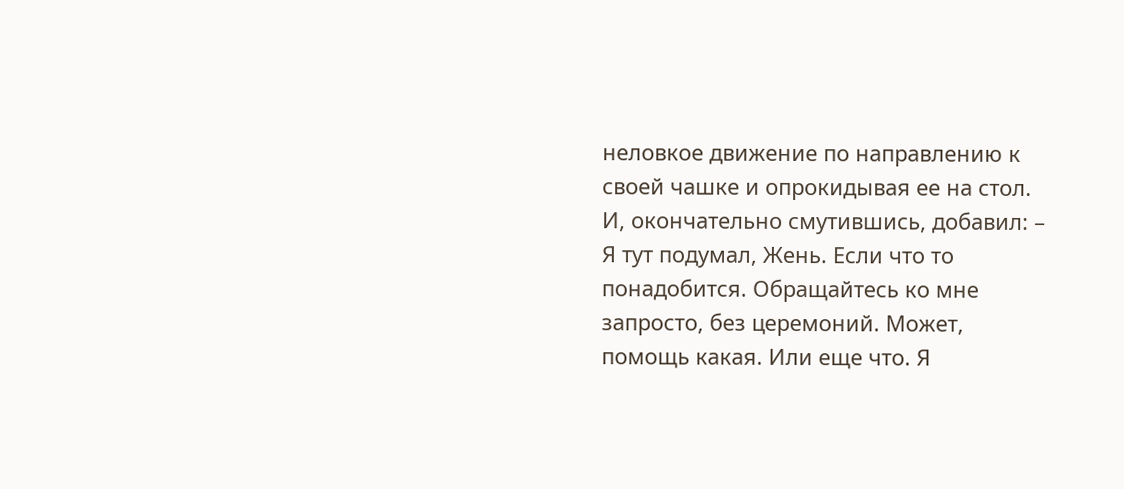неловкое движение по направлению к своей чашке и опрокидывая ее на стол. И, окончательно смутившись, добавил: – Я тут подумал, Жень. Если что то понадобится. Обращайтесь ко мне запросто, без церемоний. Может, помощь какая. Или еще что. Я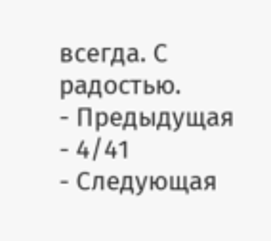всегда. С радостью.
- Предыдущая
- 4/41
- Следующая